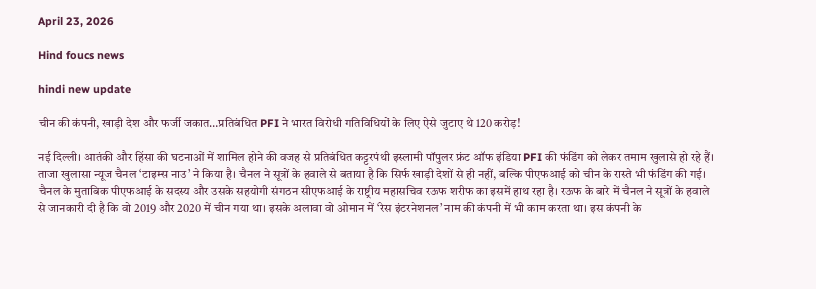April 23, 2026

Hind foucs news

hindi new update

चीन की कंपनी, खाड़ी देश और फर्जी जकात…प्रतिबंधित PFI ने भारत विरोधी गतिविधियों के लिए ऐसे जुटाए थे 120 करोड़!

नई दिल्ली। आतंकी और हिंसा की घटनाओं में शामिल होने की वजह से प्रतिबंधित कट्टरपंथी इस्लामी पॉपुलर फ्रंट ऑफ इंडिया PFI की फंडिंग को लेकर तमाम खुलासे हो रहे हैं। ताजा खुलासा न्यूज चैनल ‘टाइम्स नाउ’ ने किया है। चैनल ने सूत्रों के हवाले से बताया है कि सिर्फ खाड़ी देशों से ही नहीं, बल्कि पीएफआई को चीन के रास्ते भी फंडिंग की गई। चैनल के मुताबिक पीएफआई के सदस्य और उसके सहयोगी संगठन सीएफआई के राष्ट्रीय महासचिव रऊफ शरीफ का इसमें हाथ रहा है। रऊफ के बारे में चैनल ने सूत्रों के हवाले से जानकारी दी है कि वो 2019 और 2020 में चीन गया था। इसके अलावा वो ओमान में ‘रेस इंटरनेशनल’ नाम की कंपनी में भी काम करता था। इस कंपनी के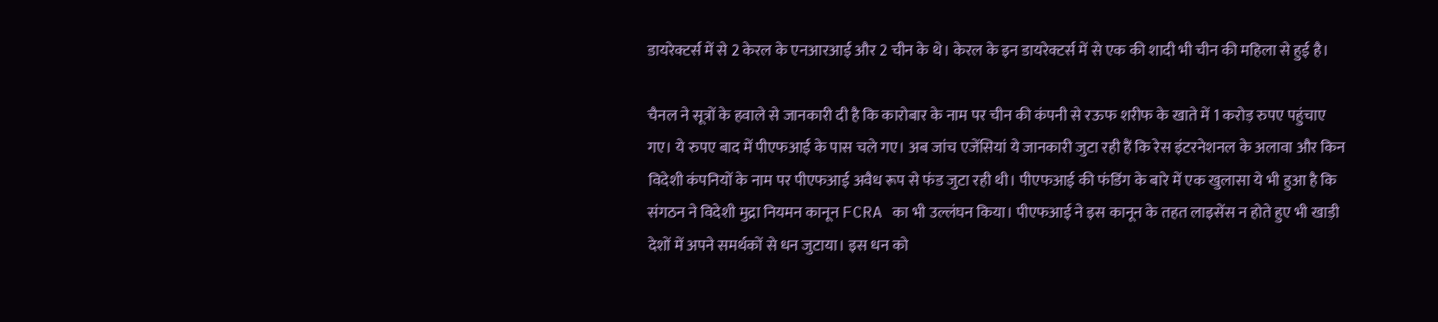डायरेक्टर्स में से 2 केरल के एनआरआई और 2 चीन के थे। केरल के इन डायरेक्टर्स में से एक की शादी भी चीन की महिला से हुई है।

चैनल ने सूत्रों के हवाले से जानकारी दी है कि कारोबार के नाम पर चीन की कंपनी से रऊफ शरीफ के खाते में 1 करोड़ रुपए पहुंचाए गए। ये रुपए बाद में पीएफआई के पास चले गए। अब जांच एजेंसियां ये जानकारी जुटा रही हैं कि रेस इंटरनेशनल के अलावा और किन विदेशी कंपनियों के नाम पर पीएफआई अवैध रूप से फंड जुटा रही थी। पीएफआई की फंडिंग के बारे में एक खुलासा ये भी हुआ है कि संगठन ने विदेशी मुद्रा नियमन कानून FCRA का भी उल्लंघन किया। पीएफआई ने इस कानून के तहत लाइसेंस न होते हुए भी खाड़ी देशों में अपने समर्थकों से धन जुटाया। इस धन को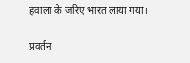हवाला के जरिए भारत लाया गया।

प्रवर्तन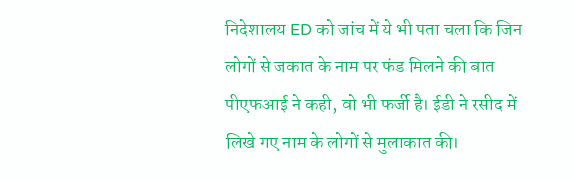निदेशालय ED को जांच में ये भी पता चला कि जिन लोगों से जकात के नाम पर फंड मिलने की बात पीएफआई ने कही, वो भी फर्जी है। ईडी ने रसीद में लिखे गए नाम के लोगों से मुलाकात की।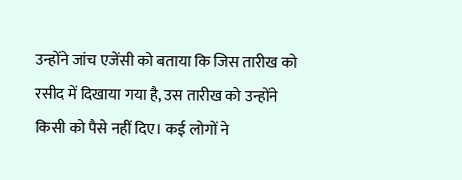उन्होंने जांच एजेंसी को बताया कि जिस तारीख को रसीद में दिखाया गया है, उस तारीख को उन्होंने किसी को पैसे नहीं दिए। कई लोगों ने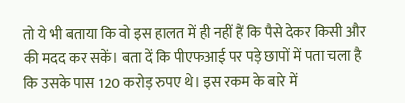तो ये भी बताया कि वो इस हालत में ही नहीं हैं कि पैसे देकर किसी और की मदद कर सकें। बता दें कि पीएफआई पर पड़े छापों में पता चला है कि उसके पास 120 करोड़ रुपए थे। इस रकम के बारे में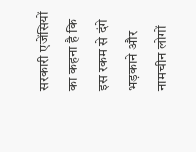सरकारी एजेंसियों का कहना है कि इस रकम से दंगे भड़काने और नामचीन लोगों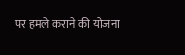पर हमले कराने की योजना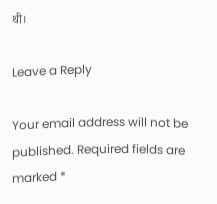थी।

Leave a Reply

Your email address will not be published. Required fields are marked *